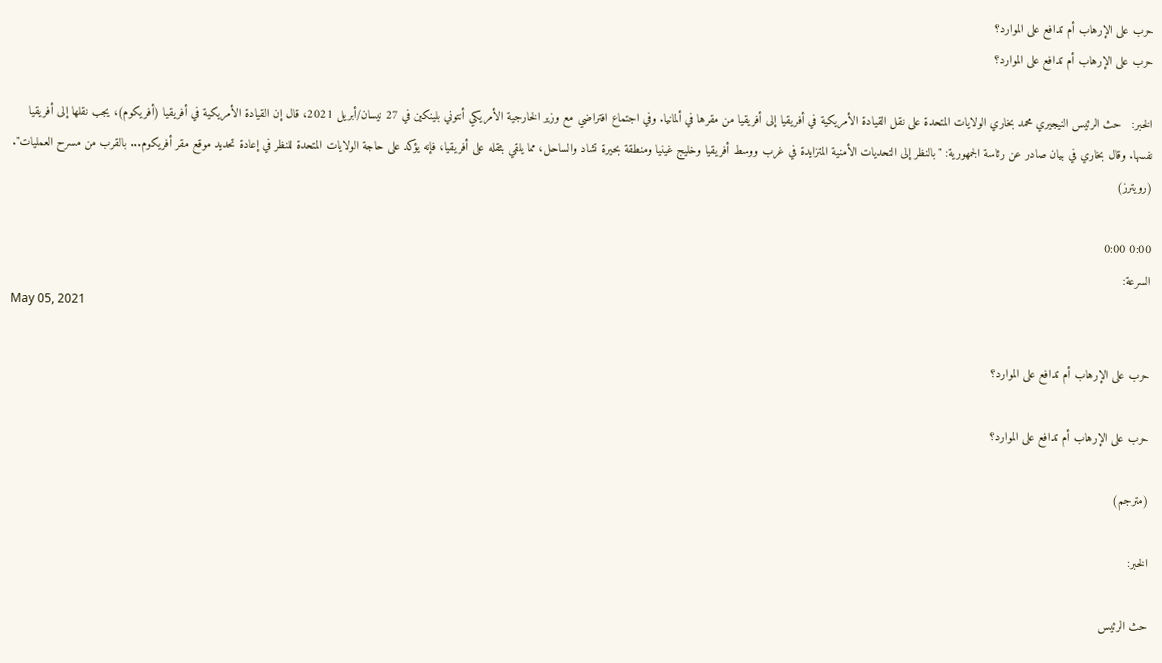حرب على الإرهاب أم تدافع على الموارد؟
حرب على الإرهاب أم تدافع على الموارد؟

الخبر:   حث الرئيس النيجيري محمد بخاري الولايات المتحدة على نقل القيادة الأمريكية في أفريقيا إلى أفريقيا من مقرها في ألمانيا. وفي اجتماع افتراضي مع وزير الخارجية الأمريكي أنتوني بلينكين في 27 نيسان/أبريل 2021، قال إن القيادة الأمريكية في أفريقيا (أفريكوم)، يجب نقلها إلى أفريقيا نفسها. وقال بخاري في بيان صادر عن رئاسة الجمهورية: "بالنظر إلى التحديات الأمنية المتزايدة في غرب ووسط أفريقيا وخليج غينيا ومنطقة بحيرة تشاد والساحل، مما يلقي بثقله على أفريقيا، فإنه يؤكد على حاجة الولايات المتحدة للنظر في إعادة تحديد موقع مقر أفريكوم... بالقرب من مسرح العمليات". (رويترز)

0:00 0:00
السرعة:
May 05, 2021

حرب على الإرهاب أم تدافع على الموارد؟

حرب على الإرهاب أم تدافع على الموارد؟

(مترجم)

الخبر:

حث الرئيس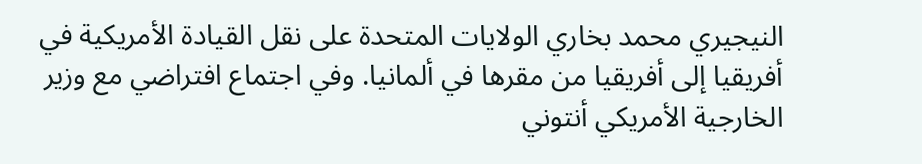النيجيري محمد بخاري الولايات المتحدة على نقل القيادة الأمريكية في أفريقيا إلى أفريقيا من مقرها في ألمانيا. وفي اجتماع افتراضي مع وزير الخارجية الأمريكي أنتوني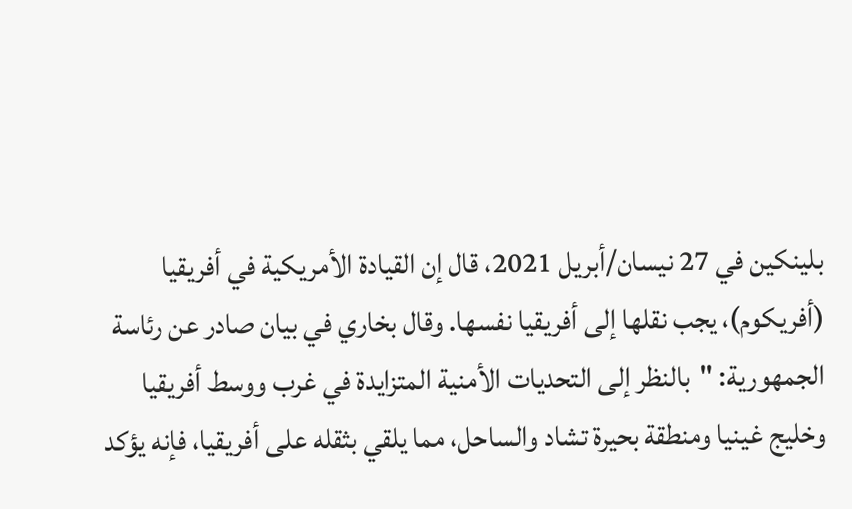بلينكين في 27 نيسان/أبريل 2021، قال إن القيادة الأمريكية في أفريقيا (أفريكوم)، يجب نقلها إلى أفريقيا نفسها. وقال بخاري في بيان صادر عن رئاسة الجمهورية: "بالنظر إلى التحديات الأمنية المتزايدة في غرب ووسط أفريقيا وخليج غينيا ومنطقة بحيرة تشاد والساحل، مما يلقي بثقله على أفريقيا، فإنه يؤكد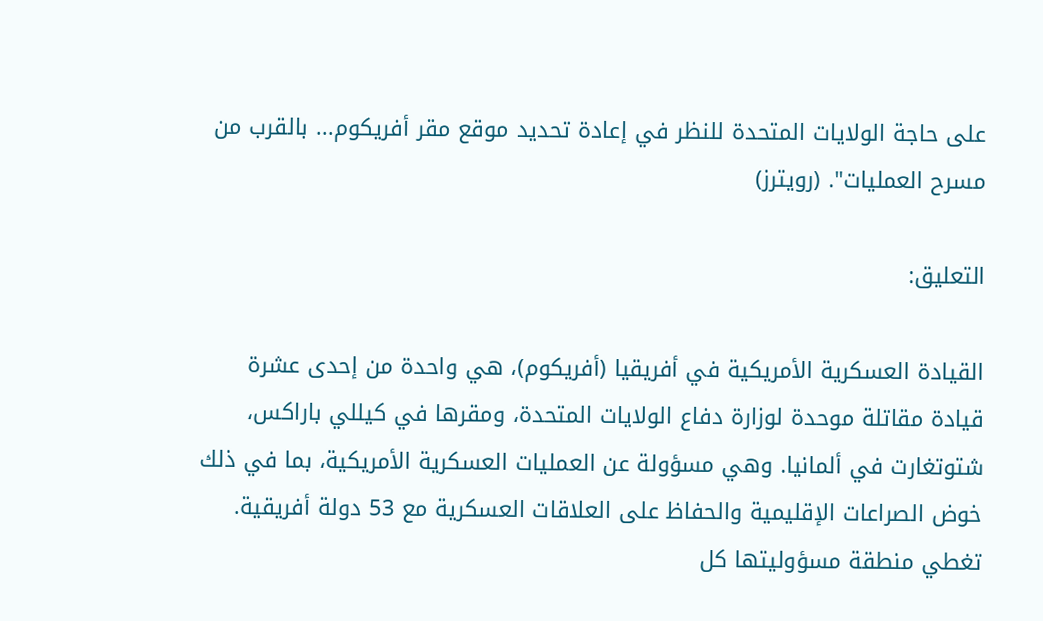على حاجة الولايات المتحدة للنظر في إعادة تحديد موقع مقر أفريكوم... بالقرب من مسرح العمليات". (رويترز)

التعليق:

القيادة العسكرية الأمريكية في أفريقيا (أفريكوم)، هي واحدة من إحدى عشرة قيادة مقاتلة موحدة لوزارة دفاع الولايات المتحدة، ومقرها في كيللي باراكس، شتوتغارت في ألمانيا. وهي مسؤولة عن العمليات العسكرية الأمريكية، بما في ذلك خوض الصراعات الإقليمية والحفاظ على العلاقات العسكرية مع 53 دولة أفريقية. تغطي منطقة مسؤوليتها كل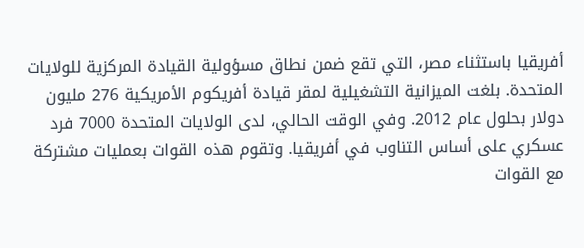أفريقيا باستثناء مصر، التي تقع ضمن نطاق مسؤولية القيادة المركزية للولايات المتحدة. بلغت الميزانية التشغيلية لمقر قيادة أفريكوم الأمريكية 276 مليون دولار بحلول عام 2012. وفي الوقت الحالي، لدى الولايات المتحدة 7000 فرد عسكري على أساس التناوب في أفريقيا. وتقوم هذه القوات بعمليات مشتركة مع القوات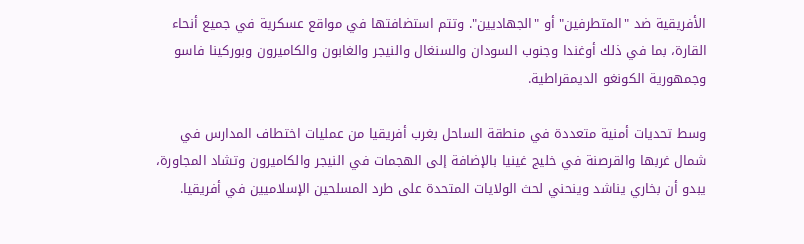الأفريقية ضد "المتطرفين" أو "الجهاديين". وتتم استضافتها في مواقع عسكرية في جميع أنحاء القارة، بما في ذلك أوغندا وجنوب السودان والسنغال والنيجر والغابون والكاميرون وبوركينا فاسو وجمهورية الكونغو الديمقراطية.

وسط تحديات أمنية متعددة في منطقة الساحل بغرب أفريقيا من عمليات اختطاف المدارس في شمال غربها والقرصنة في خليج غينيا بالإضافة إلى الهجمات في النيجر والكاميرون وتشاد المجاورة، يبدو أن بخاري يناشد وينحني لحث الولايات المتحدة على طرد المسلحين الإسلاميين في أفريقيا.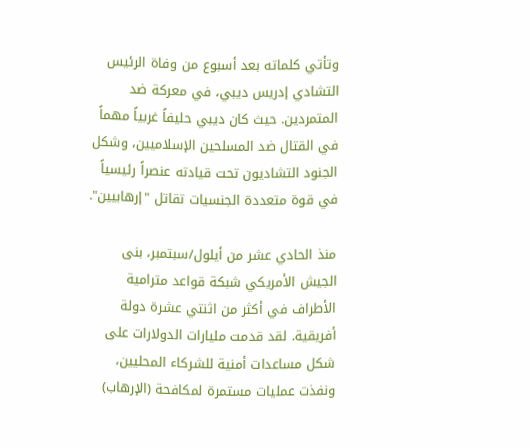وتأتي كلماته بعد أسبوع من وفاة الرئيس التشادي إدريس ديبي، في معركة ضد المتمردين. حيث كان ديبي حليفاً غربياً مهماً في القتال ضد المسلحين الإسلاميين، وشكل الجنود التشاديون تحت قيادته عنصراً رئيسياً في قوة متعددة الجنسيات تقاتل "إرهابيين".

منذ الحادي عشر من أيلول/سبتمبر، بنى الجيش الأمريكي شبكة قواعد مترامية الأطراف في أكثر من اثنتي عشرة دولة أفريقية. لقد قدمت مليارات الدولارات على شكل مساعدات أمنية للشركاء المحليين، ونفذت عمليات مستمرة لمكافحة (الإرهاب)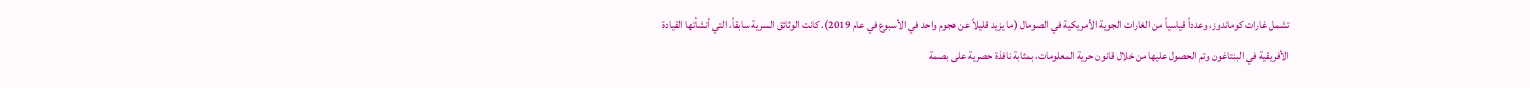تشمل غارات كوماندوز، وعدداً قياسياً من الغارات الجوية الأمريكية في الصومال (ما يزيد قليلاً عن هجوم واحد في الأسبوع في عام 2019). كانت الوثائق السرية سابقاً، التي أنشأتها القيادة الأفريقية في البنتاغون وتم الحصول عليها من خلال قانون حرية المعلومات، بمثابة نافذة حصرية على بصمة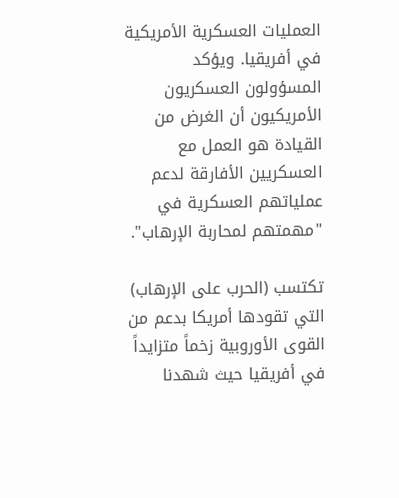العمليات العسكرية الأمريكية في أفريقيا. ويؤكد المسؤولون العسكريون الأمريكيون أن الغرض من القيادة هو العمل مع العسكريين الأفارقة لدعم عملياتهم العسكرية في "مهمتهم لمحاربة الإرهاب".

تكتسب (الحرب على الإرهاب) التي تقودها أمريكا بدعم من القوى الأوروبية زخماً متزايداً في أفريقيا حيث شهدنا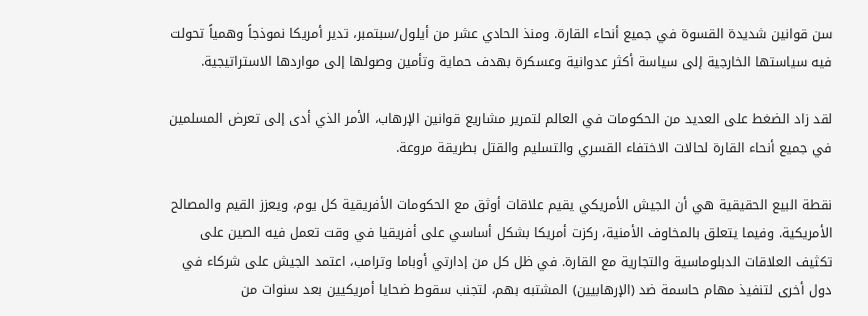سن قوانين شديدة القسوة في جميع أنحاء القارة. ومنذ الحادي عشر من أيلول/سبتمبر، تدير أمريكا نموذجاً وهمياً تحولت فيه سياستها الخارجية إلى سياسة أكثر عدوانية وعسكرة بهدف حماية وتأمين وصولها إلى مواردها الاستراتيجية.

لقد زاد الضغط على العديد من الحكومات في العالم لتمرير مشاريع قوانين الإرهاب، الأمر الذي أدى إلى تعرض المسلمين في جميع أنحاء القارة لحالات الاختفاء القسري والتسليم والقتل بطريقة مروعة.

نقطة البيع الحقيقية هي أن الجيش الأمريكي يقيم علاقات أوثق مع الحكومات الأفريقية كل يوم، ويعزز القيم والمصالح الأمريكية. وفيما يتعلق بالمخاوف الأمنية، ركزت أمريكا بشكل أساسي على أفريقيا في وقت تعمل فيه الصين على تكثيف العلاقات الدبلوماسية والتجارية مع القارة. في ظل كل من إدارتي أوباما وترامب، اعتمد الجيش على شركاء في دول أخرى لتنفيذ مهام حاسمة ضد (الإرهابيين) المشتبه بهم، لتجنب سقوط ضحايا أمريكيين بعد سنوات من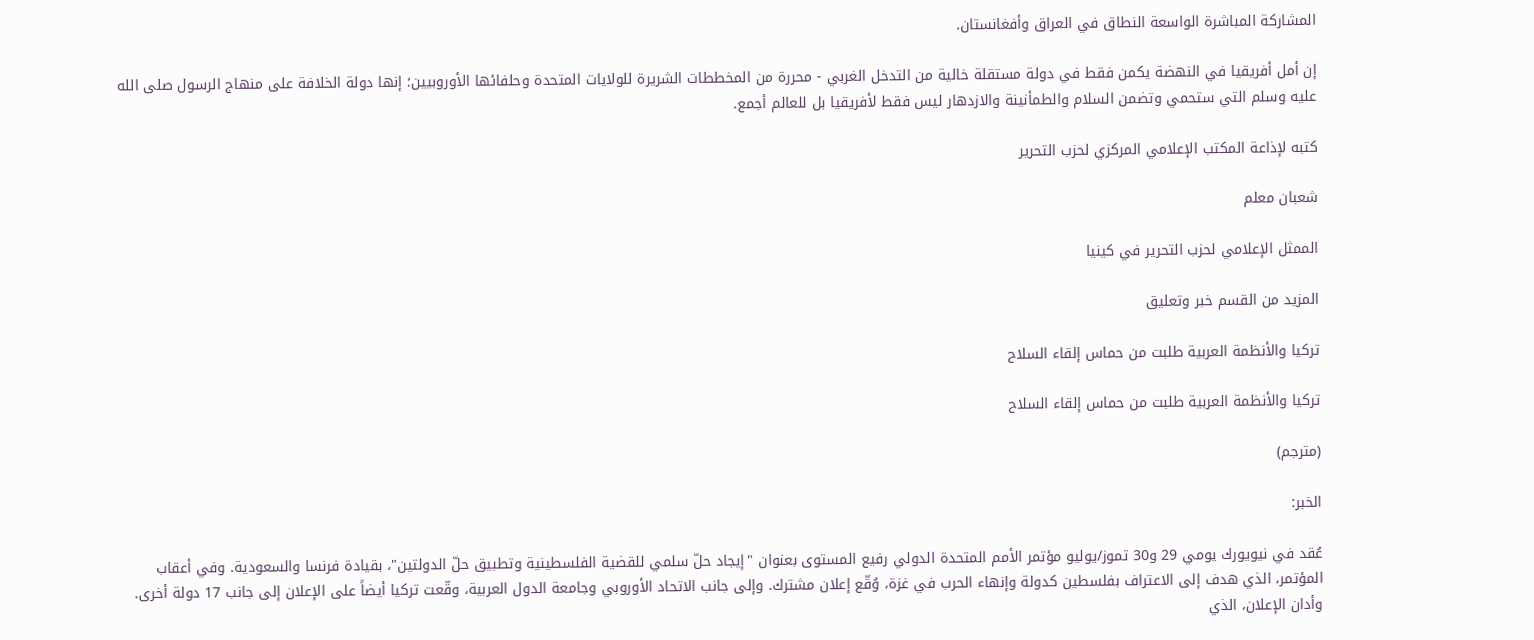المشاركة المباشرة الواسعة النطاق في العراق وأفغانستان.

إن أمل أفريقيا في النهضة يكمن فقط في دولة مستقلة خالية من التدخل الغربي - محررة من المخططات الشريرة للولايات المتحدة وحلفائها الأوروبيين؛ إنها دولة الخلافة على منهاج الرسول صلى الله عليه وسلم التي ستحمي وتضمن السلام والطمأنينة والازدهار ليس فقط لأفريقيا بل للعالم أجمع.

كتبه لإذاعة المكتب الإعلامي المركزي لحزب التحرير

شعبان معلم

الممثل الإعلامي لحزب التحرير في كينيا

المزيد من القسم خبر وتعليق

تركيا والأنظمة العربية طلبت من حماس إلقاء السلاح

تركيا والأنظمة العربية طلبت من حماس إلقاء السلاح

(مترجم)

الخبر:

عُقد في نيويورك يومي 29 و30 تموز/يوليو مؤتمر الأمم المتحدة الدولي رفيع المستوى بعنوان "إيجاد حلّ سلمي للقضية الفلسطينية وتطبيق حلّ الدولتين"، بقيادة فرنسا والسعودية. وفي أعقاب المؤتمر، الذي هدف إلى الاعتراف بفلسطين كدولة وإنهاء الحرب في غزة، وُقّع إعلان مشترك. وإلى جانب الاتحاد الأوروبي وجامعة الدول العربية، وقّعت تركيا أيضاً على الإعلان إلى جانب 17 دولة أخرى. وأدان الإعلان، الذي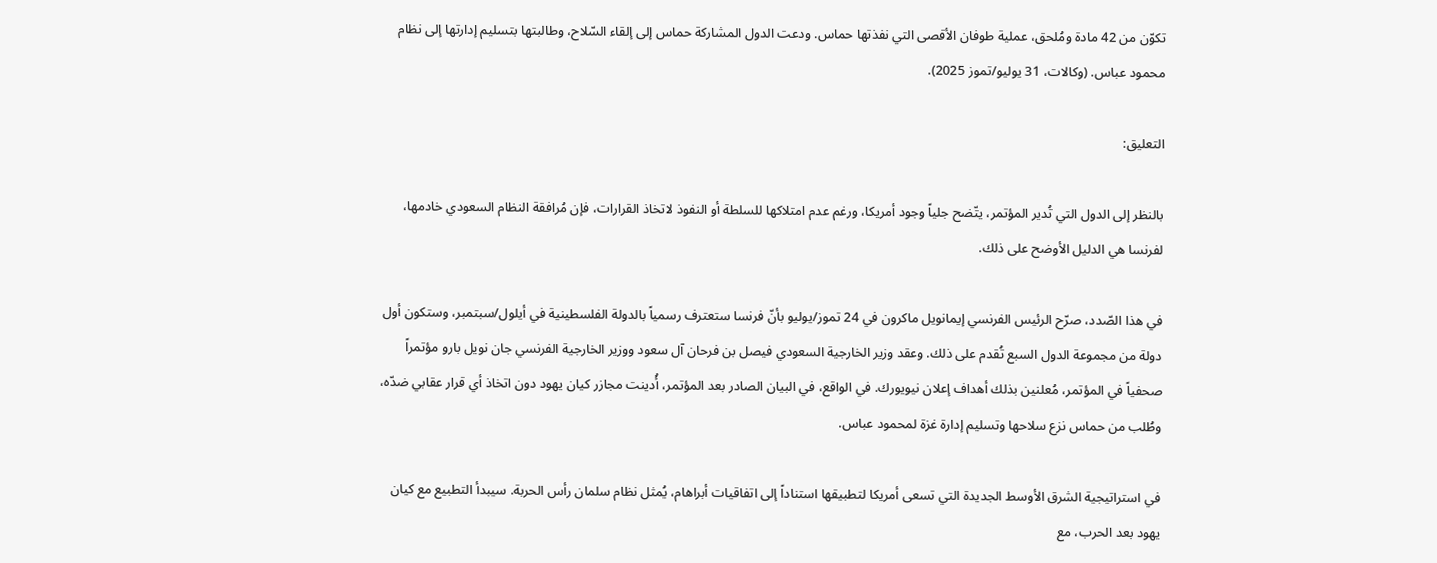تكوّن من 42 مادة ومُلحق، عملية طوفان الأقصى التي نفذتها حماس. ودعت الدول المشاركة حماس إلى إلقاء السّلاح، وطالبتها بتسليم إدارتها إلى نظام محمود عباس. (وكالات، 31 يوليو/تموز 2025).

التعليق:

بالنظر إلى الدول التي تُدير المؤتمر، يتّضح جلياً وجود أمريكا، ورغم عدم امتلاكها للسلطة أو النفوذ لاتخاذ القرارات، فإن مُرافقة النظام السعودي خادمها، لفرنسا هي الدليل الأوضح على ذلك.

في هذا الصّدد، صرّح الرئيس الفرنسي إيمانويل ماكرون في 24 تموز/يوليو بأنّ فرنسا ستعترف رسمياً بالدولة الفلسطينية في أيلول/سبتمبر، وستكون أول دولة من مجموعة الدول السبع تُقدم على ذلك. وعقد وزير الخارجية السعودي فيصل بن فرحان آل سعود ووزير الخارجية الفرنسي جان نويل بارو مؤتمراً صحفياً في المؤتمر، مُعلنين بذلك أهداف إعلان نيويورك. في الواقع، في البيان الصادر بعد المؤتمر، أُدينت مجازر كيان يهود دون اتخاذ أي قرار عقابي ضدّه، وطُلب من حماس نزع سلاحها وتسليم إدارة غزة لمحمود عباس.

في استراتيجية الشرق الأوسط الجديدة التي تسعى أمريكا لتطبيقها استناداً إلى اتفاقيات أبراهام، يُمثل نظام سلمان رأس الحربة. سيبدأ التطبيع مع كيان يهود بعد الحرب، مع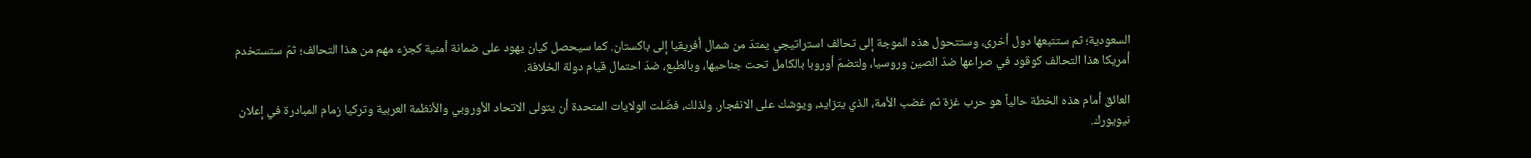السعودية؛ ثم ستتبعها دول أخرى، وستتحول هذه الموجة إلى تحالف استراتيجي يمتدّ من شمال أفريقيا إلى باكستان. كما سيحصل كيان يهود على ضمانة أمنية كجزء مهم من هذا التحالف؛ ثمّ ستستخدم أمريكا هذا التحالف كوقود في صراعها ضدّ الصين وروسيا، ولتضمّ أوروبا بالكامل تحت جناحيها، وبالطبع، ضدّ احتمال قيام دولة الخلافة.

العائق أمام هذه الخطة حالياً هو حرب غزة ثم غضب الأمة، الذي يتزايد، ويوشك على الانفجار. ولذلك، فضّلت الولايات المتحدة أن يتولى الاتحاد الأوروبي والأنظمة العربية وتركيا زمام المبادرة في إعلان نيويورك.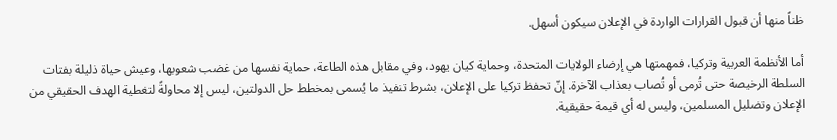ظناً منها أن قبول القرارات الواردة في الإعلان سيكون أسهل.

أما الأنظمة العربية وتركيا، فمهمتها هي إرضاء الولايات المتحدة، وحماية كيان يهود، وفي مقابل هذه الطاعة، حماية نفسها من غضب شعوبها، وعيش حياة ذليلة بفتات السلطة الرخيصة حتى تُرمى أو تُصاب بعذاب الآخرة. إنّ تحفظ تركيا على الإعلان، بشرط تنفيذ ما يُسمى بمخطط حل الدولتين، ليس إلا محاولةً لتغطية الهدف الحقيقي من الإعلان وتضليل المسلمين، وليس له أي قيمة حقيقية.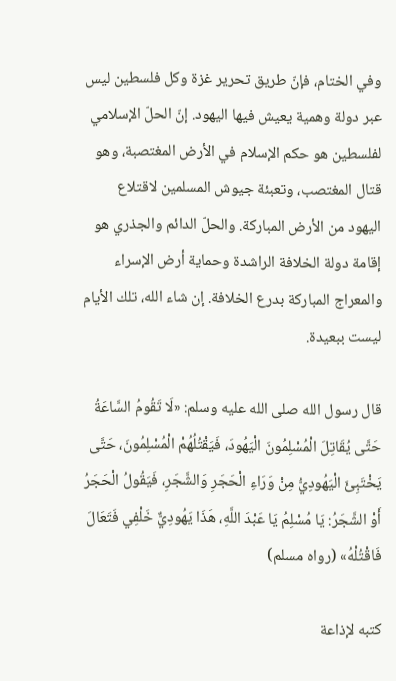وفي الختام، فإنّ طريق تحرير غزة وكل فلسطين ليس عبر دولة وهمية يعيش فيها اليهود. إنّ الحلّ الإسلامي لفلسطين هو حكم الإسلام في الأرض المغتصبة، وهو قتال المغتصب، وتعبئة جيوش المسلمين لاقتلاع اليهود من الأرض المباركة. والحلّ الدائم والجذري هو إقامة دولة الخلافة الراشدة وحماية أرض الإسراء والمعراج المباركة بدرع الخلافة. إن شاء الله، تلك الأيام ليست ببعيدة.

قال رسول الله صلى الله عليه وسلم: «لَا تَقُومُ السَّاعَةُ حَتَّى يُقَاتِلَ الْمُسْلِمُونَ الْيَهُودَ، فَيَقْتُلُهُمْ الْمُسْلِمُونَ، حَتَّى يَخْتَبِئَ الْيَهُودِيُّ مِنْ وَرَاءِ الْحَجَرِ وَالشَّجَرِ، فَيَقُولُ الْحَجَرُ أَوْ الشَّجَرُ: يَا مُسْلِمُ يَا عَبْدَ اللَّهِ، هَذَا يَهُودِيٌّ خَلْفِي فَتَعَالَ فَاقْتُلْهُ» (رواه مسلم)

كتبه لإذاعة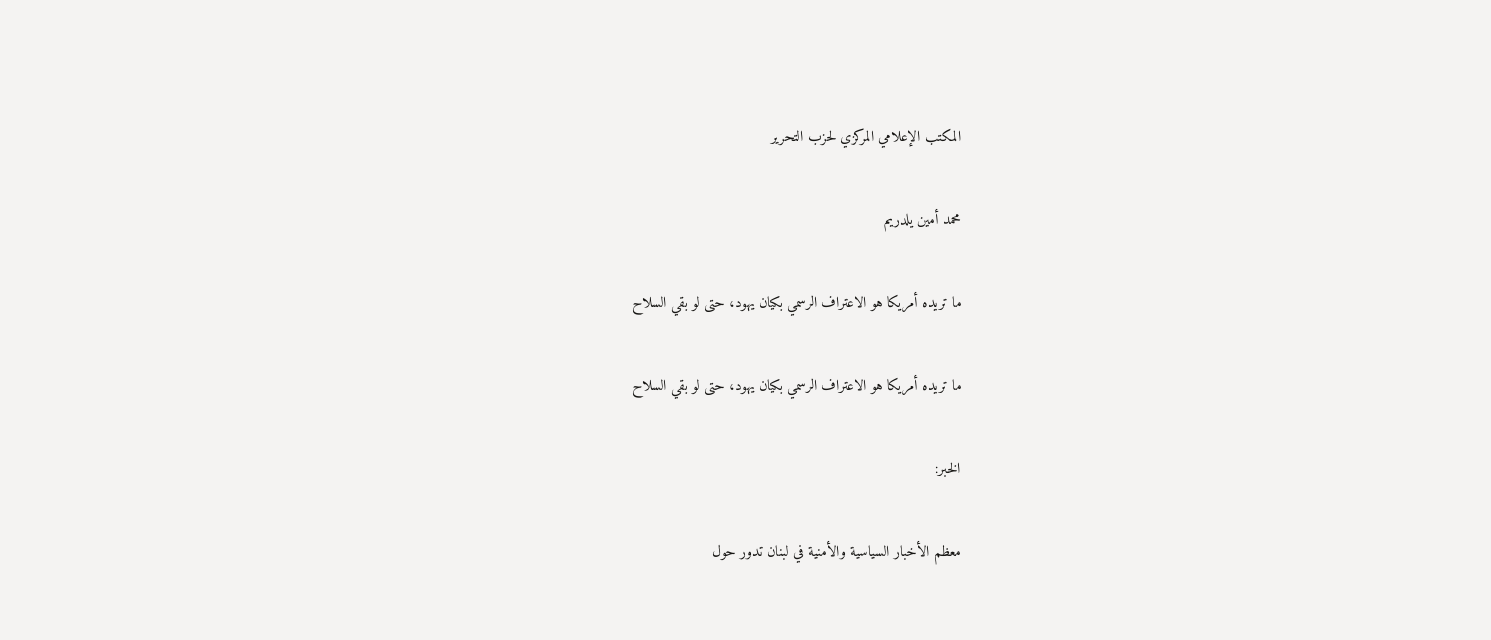المكتب الإعلامي المركزي لحزب التحرير

محمد أمين يلدريم

ما تريده أمريكا هو الاعتراف الرسمي بكيان يهود، حتى لو بقي السلاح

ما تريده أمريكا هو الاعتراف الرسمي بكيان يهود، حتى لو بقي السلاح

الخبر:

معظم الأخبار السياسية والأمنية في لبنان تدور حول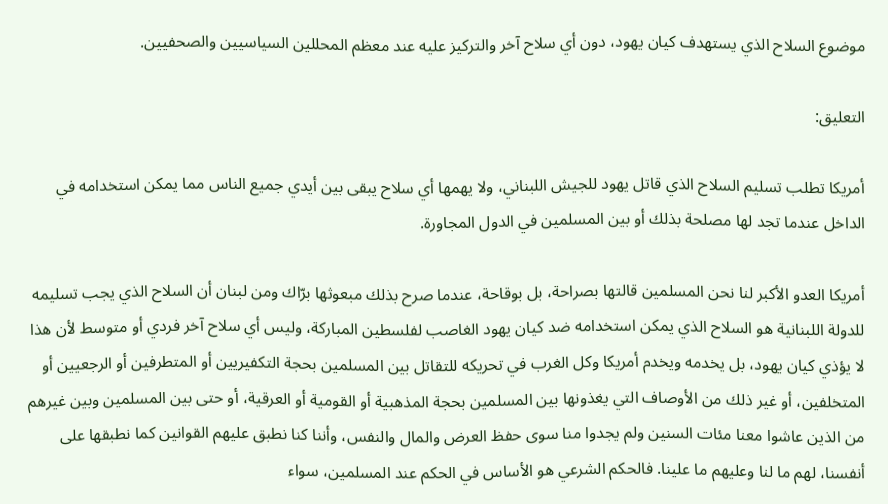موضوع السلاح الذي يستهدف كيان يهود، دون أي سلاح آخر والتركيز عليه عند معظم المحللين السياسيين والصحفيين.

التعليق:

أمريكا تطلب تسليم السلاح الذي قاتل يهود للجيش اللبناني، ولا يهمها أي سلاح يبقى بين أيدي جميع الناس مما يمكن استخدامه في الداخل عندما تجد لها مصلحة بذلك أو بين المسلمين في الدول المجاورة.

أمريكا العدو الأكبر لنا نحن المسلمين قالتها بصراحة، بل بوقاحة، عندما صرح بذلك مبعوثها برّاك ومن لبنان أن السلاح الذي يجب تسليمه للدولة اللبنانية هو السلاح الذي يمكن استخدامه ضد كيان يهود الغاصب لفلسطين المباركة، وليس أي سلاح آخر فردي أو متوسط لأن هذا لا يؤذي كيان يهود، بل يخدمه ويخدم أمريكا وكل الغرب في تحريكه للتقاتل بين المسلمين بحجة التكفيريين أو المتطرفين أو الرجعيين أو المتخلفين، أو غير ذلك من الأوصاف التي يغذونها بين المسلمين بحجة المذهبية أو القومية أو العرقية، أو حتى بين المسلمين وبين غيرهم من الذين عاشوا معنا مئات السنين ولم يجدوا منا سوى حفظ العرض والمال والنفس، وأننا كنا نطبق عليهم القوانين كما نطبقها على أنفسنا، لهم ما لنا وعليهم ما علينا. فالحكم الشرعي هو الأساس في الحكم عند المسلمين، سواء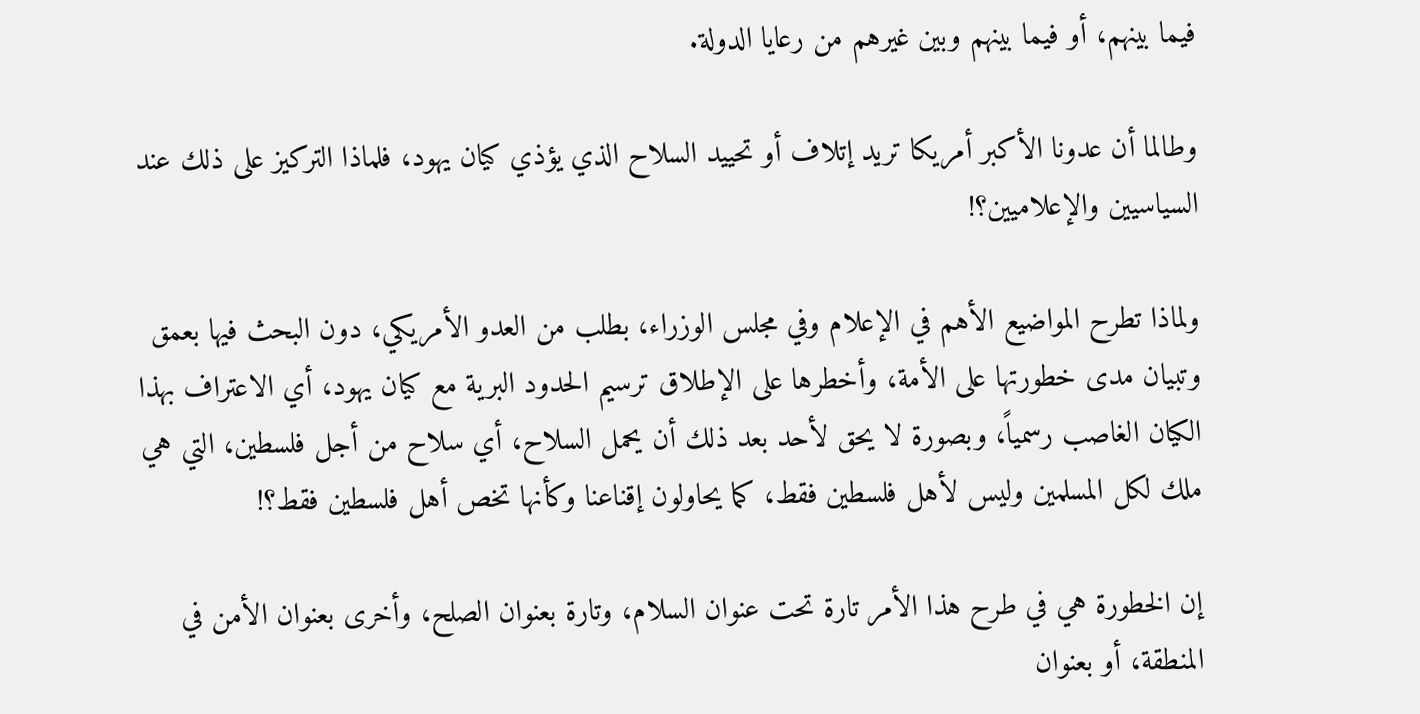فيما بينهم، أو فيما بينهم وبين غيرهم من رعايا الدولة.

وطالما أن عدونا الأكبر أمريكا تريد إتلاف أو تحييد السلاح الذي يؤذي كيان يهود، فلماذا التركيز على ذلك عند السياسيين والإعلاميين؟!

ولماذا تطرح المواضيع الأهم في الإعلام وفي مجلس الوزراء، بطلب من العدو الأمريكي، دون البحث فيها بعمق وتبيان مدى خطورتها على الأمة، وأخطرها على الإطلاق ترسيم الحدود البرية مع كيان يهود، أي الاعتراف بهذا الكيان الغاصب رسمياً، وبصورة لا يحق لأحد بعد ذلك أن يحمل السلاح، أي سلاح من أجل فلسطين، التي هي ملك لكل المسلمين وليس لأهل فلسطين فقط، كما يحاولون إقناعنا وكأنها تخص أهل فلسطين فقط؟!

إن الخطورة هي في طرح هذا الأمر تارة تحت عنوان السلام، وتارة بعنوان الصلح، وأخرى بعنوان الأمن في المنطقة، أو بعنوان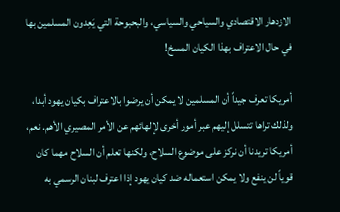الازدهار الاقتصادي والسياحي والسياسي، والبحبوحة التي يَعِدون المسلمين بها في حال الاعتراف بهذا الكيان المسخ!

أمريكا تعرف جيداً أن المسلمين لا يمكن أن يرضوا بالاعتراف بكيان يهود أبدا، ولذلك تراها تتسلل إليهم عبر أمور أخرى لإلهائهم عن الأمر المصيري الأهم. نعم، أمريكا تريدنا أن نركز على موضوع السلاح، ولكنها تعلم أن السلاح مهما كان قوياً لن ينفع ولا يمكن استعماله ضد كيان يهود إذا اعترف لبنان الرسمي به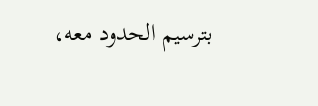بترسيم الحدود معه،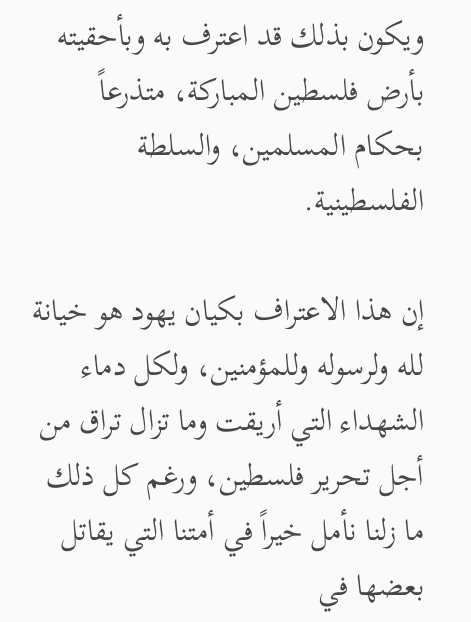ويكون بذلك قد اعترف به وبأحقيته بأرض فلسطين المباركة، متذرعاً بحكام المسلمين، والسلطة الفلسطينية.

إن هذا الاعتراف بكيان يهود هو خيانة لله ولرسوله وللمؤمنين، ولكل دماء الشهداء التي أريقت وما تزال تراق من أجل تحرير فلسطين، ورغم كل ذلك ما زلنا نأمل خيراً في أمتنا التي يقاتل بعضها في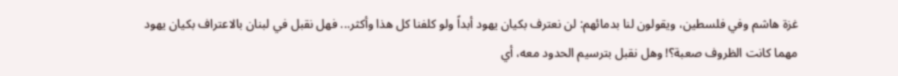غزة هاشم وفي فلسطين، ويقولون لنا بدمائهم: لن نعترف بكيان يهود أبداً ولو كلفنا كل هذا وأكثر... فهل نقبل في لبنان بالاعتراف بكيان يهود مهما كانت الظروف صعبة؟! وهل نقبل بترسيم الحدود معه، أي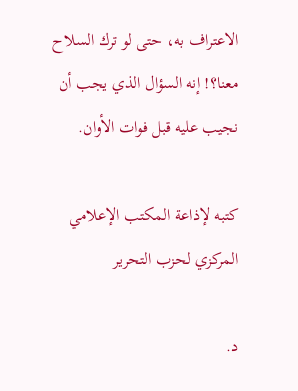الاعتراف به، حتى لو ترك السلاح معنا؟! إنه السؤال الذي يجب أن نجيب عليه قبل فوات الأوان.

كتبه لإذاعة المكتب الإعلامي المركزي لحزب التحرير

د.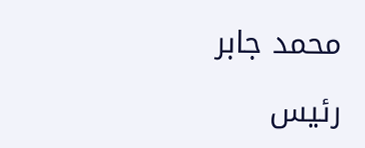محمد جابر

رئيس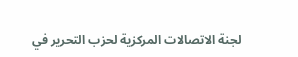لجنة الاتصالات المركزية لحزب التحرير في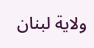ولاية لبنان